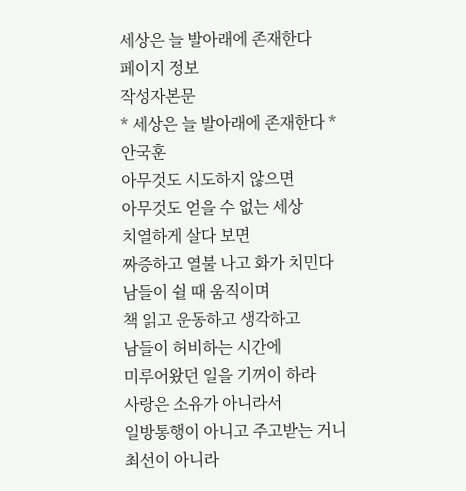세상은 늘 발아래에 존재한다
페이지 정보
작성자본문
* 세상은 늘 발아래에 존재한다 *
안국훈
아무것도 시도하지 않으면
아무것도 얻을 수 없는 세상
치열하게 살다 보면
짜증하고 열불 나고 화가 치민다
남들이 쉴 때 움직이며
책 읽고 운동하고 생각하고
남들이 허비하는 시간에
미루어왔던 일을 기꺼이 하라
사랑은 소유가 아니라서
일방통행이 아니고 주고받는 거니
최선이 아니라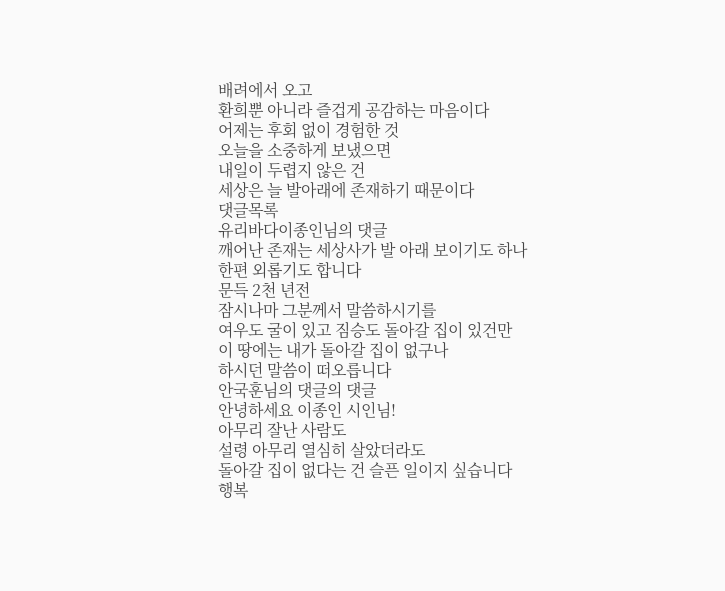배려에서 오고
환희뿐 아니라 즐겁게 공감하는 마음이다
어제는 후회 없이 경험한 것
오늘을 소중하게 보냈으면
내일이 두렵지 않은 건
세상은 늘 발아래에 존재하기 때문이다
댓글목록
유리바다이종인님의 댓글
깨어난 존재는 세상사가 발 아래 보이기도 하나
한편 외롭기도 합니다
문득 2천 년전
잠시나마 그분께서 말씀하시기를
여우도 굴이 있고 짐승도 돌아갈 집이 있건만
이 땅에는 내가 돌아갈 집이 없구나
하시던 말씀이 떠오릅니다
안국훈님의 댓글의 댓글
안녕하세요 이종인 시인님!
아무리 잘난 사람도
설령 아무리 열심히 살았더라도
돌아갈 집이 없다는 건 슬픈 일이지 싶습니다
행복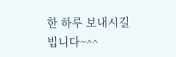한 하루 보내시길 빕니다~^^